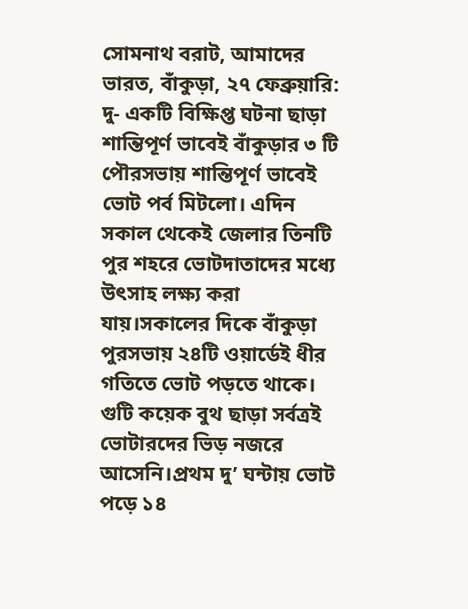সোমনাথ বরাট, আমাদের ভারত, বাঁকুড়া, ২৭ ফেব্রুয়ারি: দু- একটি বিক্ষিপ্ত ঘটনা ছাড়া শান্তিপূর্ণ ভাবেই বাঁকুড়ার ৩ টি পৌরসভায় শান্তিপূর্ণ ভাবেই ভোট পর্ব মিটলো। এদিন সকাল থেকেই জেলার তিনটি পুর শহরে ভোটদাতাদের মধ্যে উৎসাহ লক্ষ্য করা যায়।সকালের দিকে বাঁকুড়া পুরসভায় ২৪টি ওয়ার্ডেই ধীর গতিতে ভোট পড়তে থাকে। গুটি কয়েক বুথ ছাড়া সর্বত্রই ভোটারদের ভিড় নজরে আসেনি।প্রথম দু’ ঘন্টায় ভোট পড়ে ১৪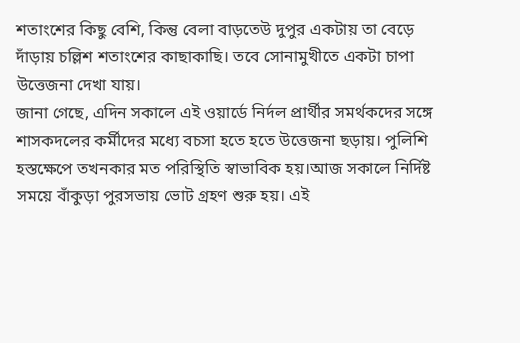শতাংশের কিছু বেশি, কিন্তু বেলা বাড়তেউ দুপুর একটায় তা বেড়ে দাঁড়ায় চল্লিশ শতাংশের কাছাকাছি। তবে সোনামুখীতে একটা চাপা উত্তেজনা দেখা যায়।
জানা গেছে, এদিন সকালে এই ওয়ার্ডে নির্দল প্রার্থীর সমর্থকদের সঙ্গে শাসকদলের কর্মীদের মধ্যে বচসা হতে হতে উত্তেজনা ছড়ায়। পুলিশি হস্তক্ষেপে তখনকার মত পরিস্থিতি স্বাভাবিক হয়।আজ সকালে নির্দিষ্ট সময়ে বাঁকুড়া পুরসভায় ভোট গ্রহণ শুরু হয়। এই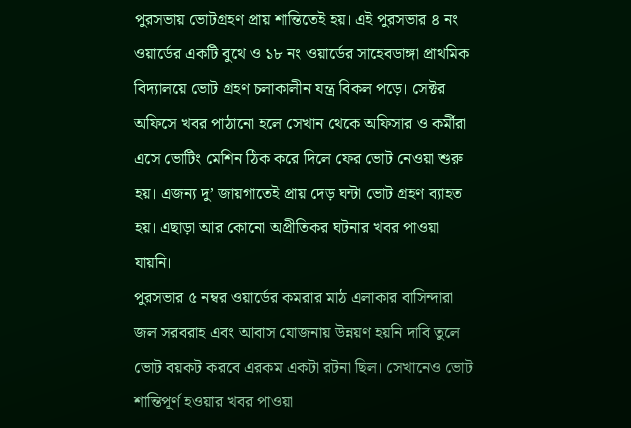পুরসভায় ভোটগ্রহণ প্রায় শান্তিতেই হয়। এই পুরসভার ৪ নং ওয়ার্ডের একটি বুথে ও ১৮ নং ওয়ার্ডের সাহেবডাঙ্গা প্রাথমিক বিদ্যালয়ে ভোট গ্রহণ চলাকালীন যন্ত্র বিকল পড়ে। সেক্টর অফিসে খবর পাঠানো হলে সেখান থেকে অফিসার ও কর্মীরা এসে ভোটিং মেশিন ঠিক করে দিলে ফের ভোট নেওয়া শুরু হয়। এজন্য দু’ জায়গাতেই প্রায় দেড় ঘন্টা ভোট গ্রহণ ব্যাহত হয়। এছাড়া আর কোনো অপ্রীতিকর ঘটনার খবর পাওয়া যায়নি।
পুরসভার ৫ নম্বর ওয়ার্ডের কমরার মাঠ এলাকার বাসিন্দারা জল সরবরাহ এবং আবাস যোজনায় উন্নয়ণ হয়নি দাবি তুলে ভোট বয়কট করবে এরকম একটা রটনা ছিল। সেখানেও ভোট শান্তিপূর্ণ হওয়ার খবর পাওয়া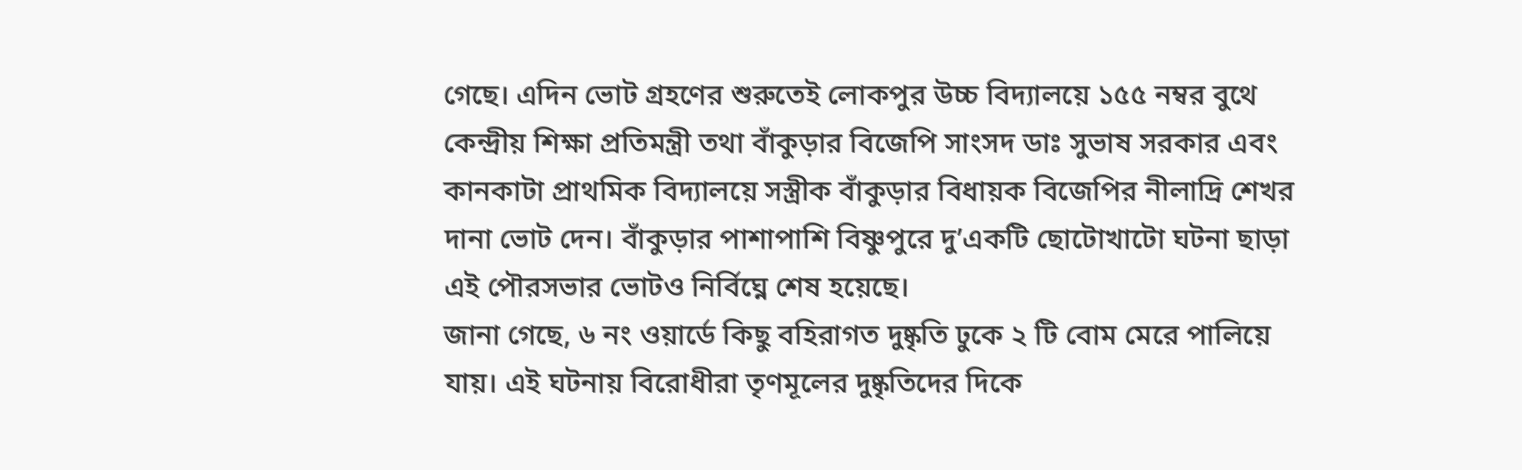গেছে। এদিন ভোট গ্রহণের শুরুতেই লোকপুর উচ্চ বিদ্যালয়ে ১৫৫ নম্বর বুথে কেন্দ্রীয় শিক্ষা প্রতিমন্ত্রী তথা বাঁকুড়ার বিজেপি সাংসদ ডাঃ সুভাষ সরকার এবং কানকাটা প্রাথমিক বিদ্যালয়ে সস্ত্রীক বাঁকুড়ার বিধায়ক বিজেপির নীলাদ্রি শেখর দানা ভোট দেন। বাঁকুড়ার পাশাপাশি বিষ্ণুপুরে দু’একটি ছোটোখাটো ঘটনা ছাড়া এই পৌরসভার ভোটও নির্বিঘ্নে শেষ হয়েছে।
জানা গেছে, ৬ নং ওয়ার্ডে কিছু বহিরাগত দুষ্কৃতি ঢুকে ২ টি বোম মেরে পালিয়ে যায়। এই ঘটনায় বিরোধীরা তৃণমূলের দুষ্কৃতিদের দিকে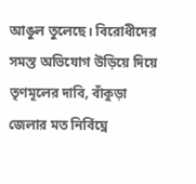আঙুল তুলেছে। বিরোধীদের সমস্ত অভিযোগ উড়িয়ে দিয়ে তৃণমূলের দাবি, বাঁকুড়া জেলার মত নির্বিঘ্নে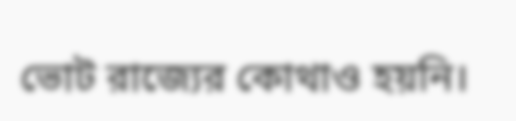ভোট রাজ্যের কোথাও হয়নি।